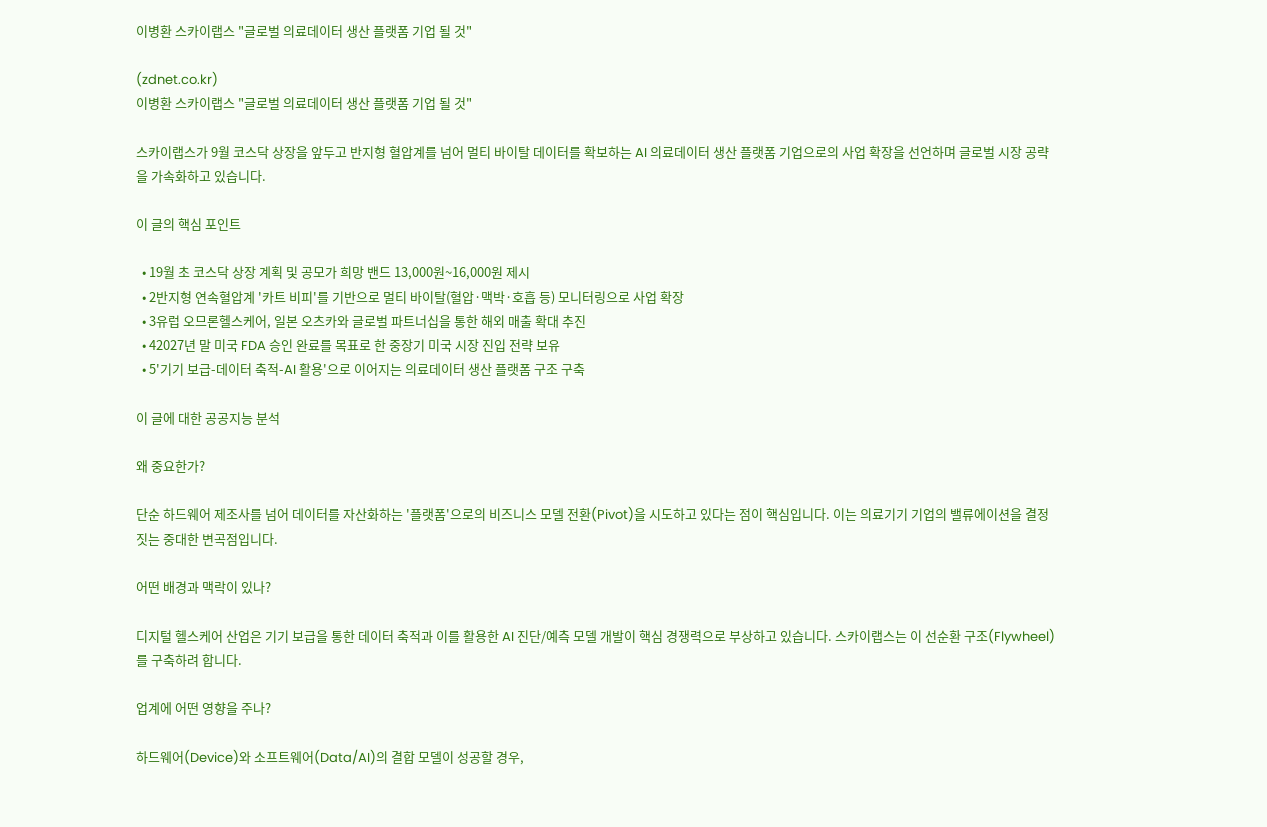이병환 스카이랩스 "글로벌 의료데이터 생산 플랫폼 기업 될 것"

(zdnet.co.kr)
이병환 스카이랩스 "글로벌 의료데이터 생산 플랫폼 기업 될 것"

스카이랩스가 9월 코스닥 상장을 앞두고 반지형 혈압계를 넘어 멀티 바이탈 데이터를 확보하는 AI 의료데이터 생산 플랫폼 기업으로의 사업 확장을 선언하며 글로벌 시장 공략을 가속화하고 있습니다.

이 글의 핵심 포인트

  • 19월 초 코스닥 상장 계획 및 공모가 희망 밴드 13,000원~16,000원 제시
  • 2반지형 연속혈압계 '카트 비피'를 기반으로 멀티 바이탈(혈압·맥박·호흡 등) 모니터링으로 사업 확장
  • 3유럽 오므론헬스케어, 일본 오츠카와 글로벌 파트너십을 통한 해외 매출 확대 추진
  • 42027년 말 미국 FDA 승인 완료를 목표로 한 중장기 미국 시장 진입 전략 보유
  • 5'기기 보급-데이터 축적-AI 활용'으로 이어지는 의료데이터 생산 플랫폼 구조 구축

이 글에 대한 공공지능 분석

왜 중요한가?

단순 하드웨어 제조사를 넘어 데이터를 자산화하는 '플랫폼'으로의 비즈니스 모델 전환(Pivot)을 시도하고 있다는 점이 핵심입니다. 이는 의료기기 기업의 밸류에이션을 결정짓는 중대한 변곡점입니다.

어떤 배경과 맥락이 있나?

디지털 헬스케어 산업은 기기 보급을 통한 데이터 축적과 이를 활용한 AI 진단/예측 모델 개발이 핵심 경쟁력으로 부상하고 있습니다. 스카이랩스는 이 선순환 구조(Flywheel)를 구축하려 합니다.

업계에 어떤 영향을 주나?

하드웨어(Device)와 소프트웨어(Data/AI)의 결합 모델이 성공할 경우,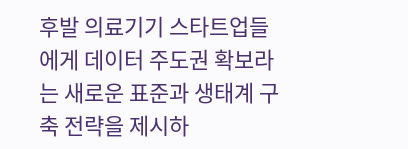후발 의료기기 스타트업들에게 데이터 주도권 확보라는 새로운 표준과 생태계 구축 전략을 제시하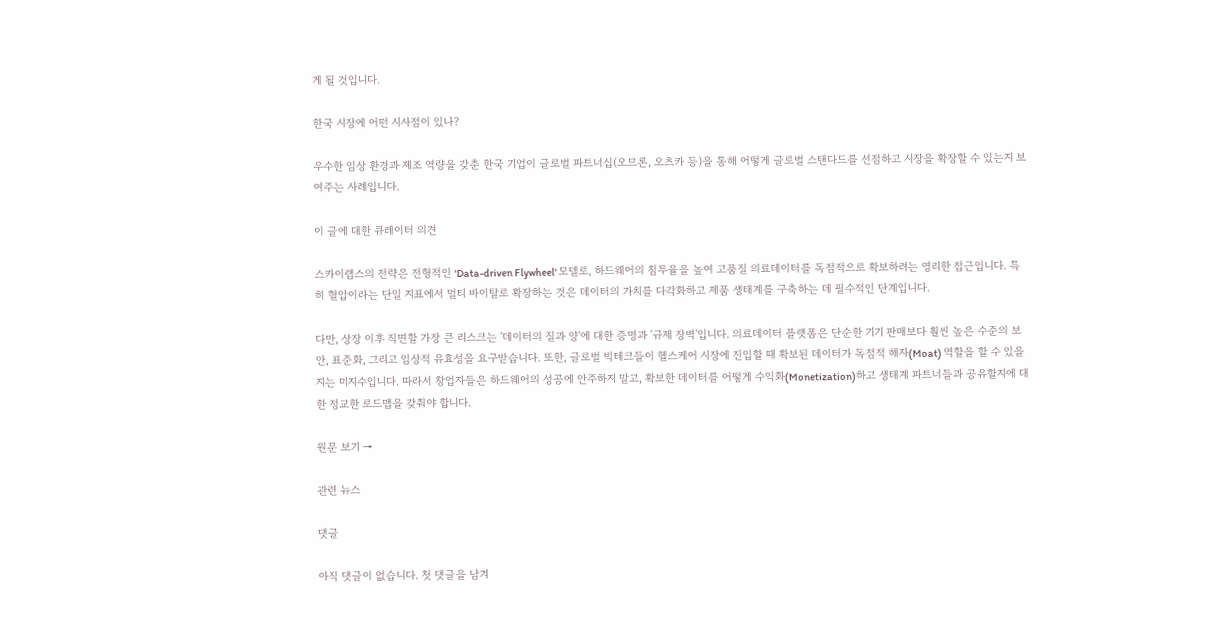게 될 것입니다.

한국 시장에 어떤 시사점이 있나?

우수한 임상 환경과 제조 역량을 갖춘 한국 기업이 글로벌 파트너십(오므론, 오츠카 등)을 통해 어떻게 글로벌 스탠다드를 선점하고 시장을 확장할 수 있는지 보여주는 사례입니다.

이 글에 대한 큐레이터 의견

스카이랩스의 전략은 전형적인 'Data-driven Flywheel' 모델로, 하드웨어의 침투율을 높여 고품질 의료데이터를 독점적으로 확보하려는 영리한 접근입니다. 특히 혈압이라는 단일 지표에서 멀티 바이탈로 확장하는 것은 데이터의 가치를 다각화하고 제품 생태계를 구축하는 데 필수적인 단계입니다.

다만, 상장 이후 직면할 가장 큰 리스크는 '데이터의 질과 양'에 대한 증명과 '규제 장벽'입니다. 의료데이터 플랫폼은 단순한 기기 판매보다 훨씬 높은 수준의 보안, 표준화, 그리고 임상적 유효성을 요구받습니다. 또한, 글로벌 빅테크들이 헬스케어 시장에 진입할 때 확보된 데이터가 독점적 해자(Moat) 역할을 할 수 있을지는 미지수입니다. 따라서 창업자들은 하드웨어의 성공에 안주하지 말고, 확보한 데이터를 어떻게 수익화(Monetization)하고 생태계 파트너들과 공유할지에 대한 정교한 로드맵을 갖춰야 합니다.

원문 보기 →

관련 뉴스

댓글

아직 댓글이 없습니다. 첫 댓글을 남겨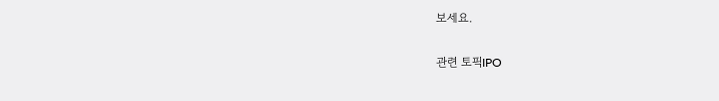보세요.

관련 토픽IPO